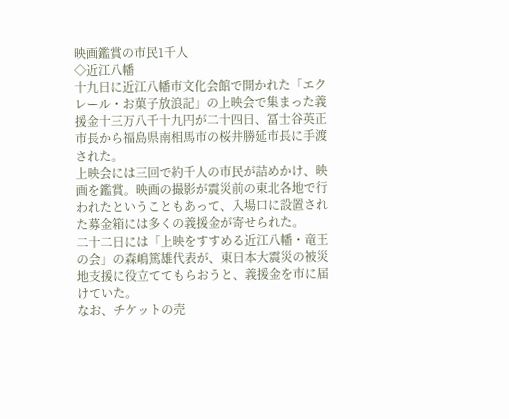映画鑑賞の市民1千人
◇近江八幡
十九日に近江八幡市文化会館で開かれた「エクレール・お菓子放浪記」の上映会で集まった義援金十三万八千十九円が二十四日、冨士谷英正市長から福島県南相馬市の桜井勝延市長に手渡された。
上映会には三回で約千人の市民が詰めかけ、映画を鑑賞。映画の撮影が震災前の東北各地で行われたということもあって、入場口に設置された募金箱には多くの義援金が寄せられた。
二十二日には「上映をすすめる近江八幡・竜王の会」の森嶋篤雄代表が、東日本大震災の被災地支援に役立ててもらおうと、義援金を市に届けていた。
なお、チケットの売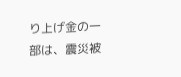り上げ金の一部は、震災被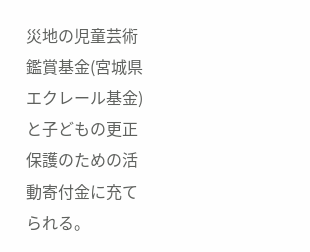災地の児童芸術鑑賞基金(宮城県エクレール基金)と子どもの更正保護のための活動寄付金に充てられる。